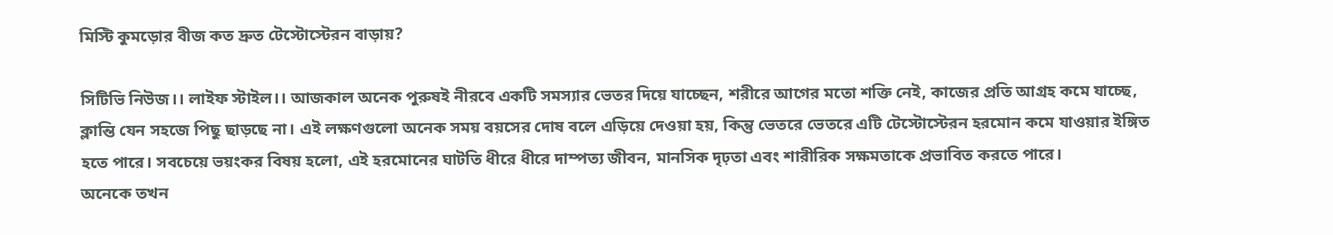মিস্টি কুমড়োর বীজ কত দ্রুত টেস্টোস্টেরন বাড়ায়?

সিটিভি নিউজ।। লাইফ স্টাইল।। আজকাল অনেক পুরুষই নীরবে একটি সমস্যার ভেতর দিয়ে যাচ্ছেন, শরীরে আগের মতো শক্তি নেই, কাজের প্রতি আগ্রহ কমে যাচ্ছে, ক্লান্তি যেন সহজে পিছু ছাড়ছে না। এই লক্ষণগুলো অনেক সময় বয়সের দোষ বলে এড়িয়ে দেওয়া হয়, কিন্তু ভেতরে ভেতরে এটি টেস্টোস্টেরন হরমোন কমে যাওয়ার ইঙ্গিত হতে পারে। সবচেয়ে ভয়ংকর বিষয় হলো, এই হরমোনের ঘাটতি ধীরে ধীরে দাম্পত্য জীবন, মানসিক দৃঢ়তা এবং শারীরিক সক্ষমতাকে প্রভাবিত করতে পারে।
অনেকে তখন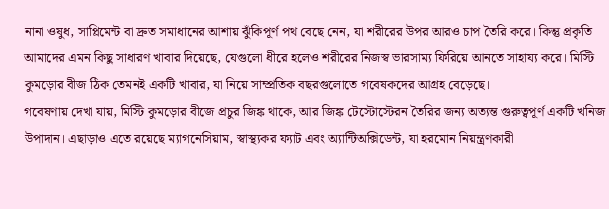নানা ওষুধ, সাপ্লিমেন্ট বা দ্রুত সমাধানের আশায় ঝুঁকিপূর্ণ পথ বেছে নেন, যা শরীরের উপর আরও চাপ তৈরি করে। কিন্তু প্রকৃতি আমাদের এমন কিছু সাধারণ খাবার দিয়েছে, যেগুলো ধীরে হলেও শরীরের নিজস্ব ভারসাম্য ফিরিয়ে আনতে সাহায্য করে। মিস্টি কুমড়োর বীজ ঠিক তেমনই একটি খাবার, যা নিয়ে সাম্প্রতিক বছরগুলোতে গবেষকদের আগ্রহ বেড়েছে।
গবেষণায় দেখা যায়, মিস্টি কুমড়োর বীজে প্রচুর জিঙ্ক থাকে, আর জিঙ্ক টেস্টোস্টেরন তৈরির জন্য অত্যন্ত গুরুত্বপূর্ণ একটি খনিজ উপাদান। এছাড়াও এতে রয়েছে ম্যাগনেসিয়াম, স্বাস্থ্যকর ফ্যাট এবং অ্যান্টিঅক্সিডেন্ট, যা হরমোন নিয়ন্ত্রণকারী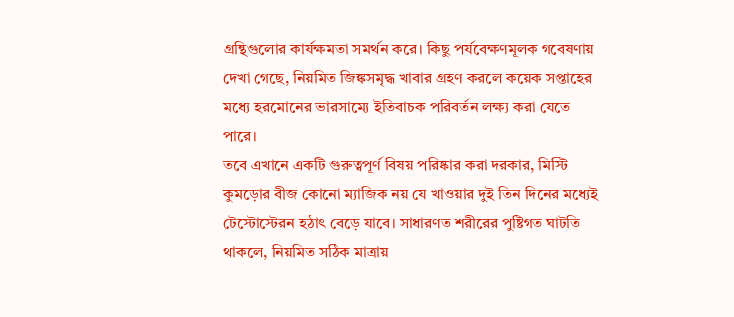গ্রন্থিগুলোর কার্যক্ষমতা সমর্থন করে। কিছু পর্যবেক্ষণমূলক গবেষণায় দেখা গেছে, নিয়মিত জিঙ্কসমৃদ্ধ খাবার গ্রহণ করলে কয়েক সপ্তাহের মধ্যে হরমোনের ভারসাম্যে ইতিবাচক পরিবর্তন লক্ষ্য করা যেতে পারে।
তবে এখানে একটি গুরুত্বপূর্ণ বিষয় পরিষ্কার করা দরকার, মিস্টি কুমড়োর বীজ কোনো ম্যাজিক নয় যে খাওয়ার দুই তিন দিনের মধ্যেই টেস্টোস্টেরন হঠাৎ বেড়ে যাবে। সাধারণত শরীরের পুষ্টিগত ঘাটতি থাকলে, নিয়মিত সঠিক মাত্রায়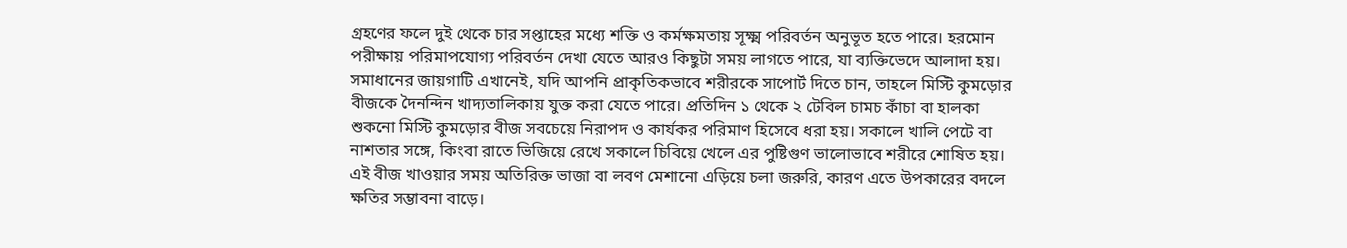গ্রহণের ফলে দুই থেকে চার সপ্তাহের মধ্যে শক্তি ও কর্মক্ষমতায় সূক্ষ্ম পরিবর্তন অনুভূত হতে পারে। হরমোন পরীক্ষায় পরিমাপযোগ্য পরিবর্তন দেখা যেতে আরও কিছুটা সময় লাগতে পারে, যা ব্যক্তিভেদে আলাদা হয়।
সমাধানের জায়গাটি এখানেই, যদি আপনি প্রাকৃতিকভাবে শরীরকে সাপোর্ট দিতে চান, তাহলে মিস্টি কুমড়োর বীজকে দৈনন্দিন খাদ্যতালিকায় যুক্ত করা যেতে পারে। প্রতিদিন ১ থেকে ২ টেবিল চামচ কাঁচা বা হালকা শুকনো মিস্টি কুমড়োর বীজ সবচেয়ে নিরাপদ ও কার্যকর পরিমাণ হিসেবে ধরা হয়। সকালে খালি পেটে বা নাশতার সঙ্গে, কিংবা রাতে ভিজিয়ে রেখে সকালে চিবিয়ে খেলে এর পুষ্টিগুণ ভালোভাবে শরীরে শোষিত হয়।
এই বীজ খাওয়ার সময় অতিরিক্ত ভাজা বা লবণ মেশানো এড়িয়ে চলা জরুরি, কারণ এতে উপকারের বদলে ক্ষতির সম্ভাবনা বাড়ে।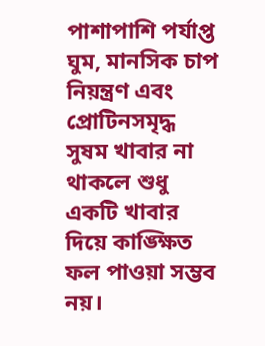পাশাপাশি পর্যাপ্ত ঘুম, মানসিক চাপ নিয়ন্ত্রণ এবং প্রোটিনসমৃদ্ধ সুষম খাবার না থাকলে শুধু একটি খাবার দিয়ে কাঙ্ক্ষিত ফল পাওয়া সম্ভব নয়।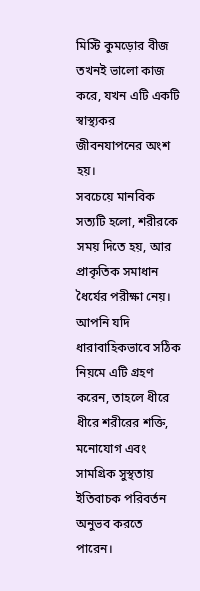মিস্টি কুমড়োর বীজ তখনই ভালো কাজ করে, যখন এটি একটি স্বাস্থ্যকর জীবনযাপনের অংশ হয়।
সবচেয়ে মানবিক সত্যটি হলো, শরীরকে সময় দিতে হয়, আর প্রাকৃতিক সমাধান ধৈর্যের পরীক্ষা নেয়। আপনি যদি ধারাবাহিকভাবে সঠিক নিয়মে এটি গ্রহণ করেন, তাহলে ধীরে ধীরে শরীরের শক্তি, মনোযোগ এবং সামগ্রিক সুস্থতায় ইতিবাচক পরিবর্তন অনুভব করতে পারেন।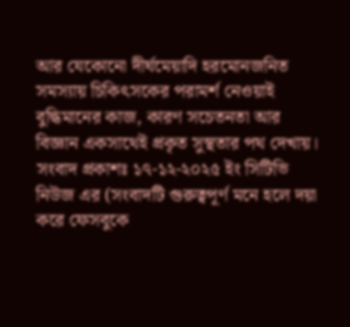আর যেকোনো দীর্ঘমেয়াদি হরমোনজনিত সমস্যায় চিকিৎসকের পরামর্শ নেওয়াই বুদ্ধিমানের কাজ, কারণ সচেতনতা আর বিজ্ঞান একসাথেই প্রকৃত সুস্থতার পথ দেখায়। সংবাদ প্রকাশঃ ১৭-১২-২০২৫ ইং সিটিভি নিউজ এর (সংবাদটি গুরুত্বপূর্ণ মনে হলে দয়া করে ফেসবুকে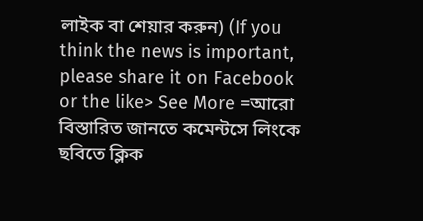লাইক বা শেয়ার করুন) (If you think the news is important, please share it on Facebook or the like> See More =আরো বিস্তারিত জানতে কমেন্টসে লিংকে ছবিতে ক্লিক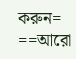করুন= ==আরো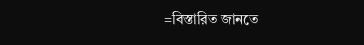=বিস্তারিত জানতে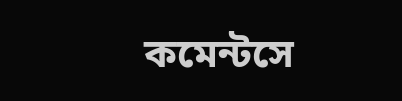কমেন্টসে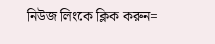নিউজ লিংকে ক্লিক করুন=